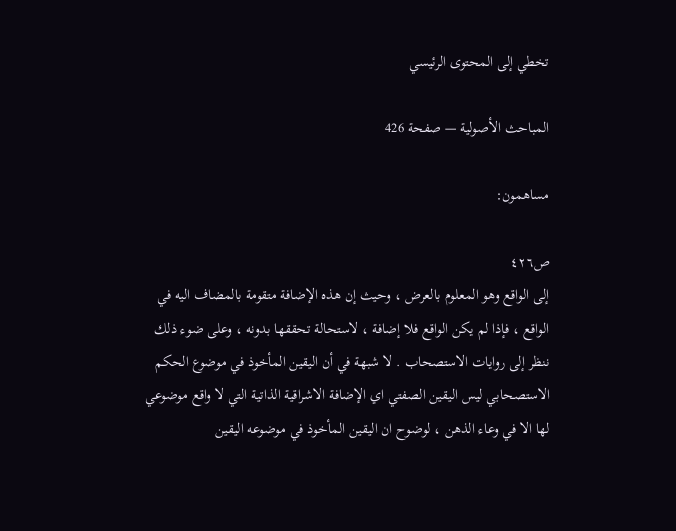تخطي إلى المحتوى الرئيسي

المباحث الأصولية — صفحة 426

مساهمون:

ص٤٢٦
إلى الواقع وهو المعلوم بالعرض ، وحيث إن هذه الإضافة متقومة بالمضاف اليه في الواقع ، فإذا لم يكن الواقع فلا إضافة ، لاستحالة تحققها بدونه ، وعلى ضوء ذلك ننظر إلى روايات الاستصحاب . لا شبهة في أن اليقين المأخوذ في موضوع الحكم الاستصحابي ليس اليقين الصفتي اي الإضافة الاشراقية الذاتية التي لا واقع موضوعي لها الا في وعاء الذهن ، لوضوح ان اليقين المأخوذ في موضوعه اليقين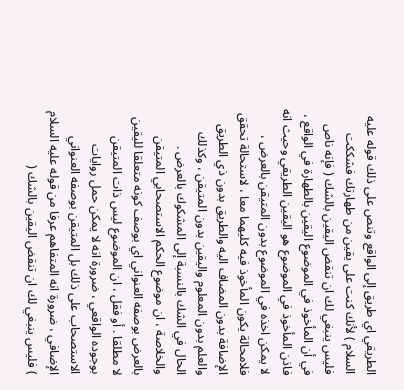الطريقي اي طريق إلى الواقع وتنص على ذلك قوله عليه السلام ) لأنك كنت على يقين من طهارتك فشككت فليس ينبغي لك ان تنقض اليقين بالشك ( فإنه ناص في أن المأخوذ في الموضوع اليقين بالطهارة في الواقع ، فاذن المأخوذ في الموضوع هو اليقين الطريقي وحيث انه لا يمكن اخذه في الموضوع بدون المتيقن بالعرض ، فلامحالة يكون المأخوذ فيه كليهما معا ، لاستحالة تحقق الإضافة بدون المضاف اليه والطريق بدون ذي الطريق والعلم بدون المعلوم واليقين بدون المتيقن ، وكذلك الحال في الشك بالنسبة إلى المشكوك بالعرض . والخلاصة ، ان موضوع الحكم الاستصحابي المتيقن بالعرض بوصفه العنواني اي بوصف كونه متعلقا لليقين لا مطلقا . أو فقل ، ان الموضوع ليس ذات المتيقن بوجوده الواقعي ، ضرورة انه لا يمكن حمل روايات الاستصحاب على ذلك بل المتيقن بوصفه العنواني الإضافي ، ضرورة انه المتفاهم عرفا من قوله عليه السلام ) فليس ينبغي لك ان تنقض اليقين بالشك (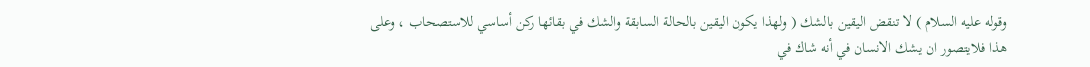وقوله عليه السلام ) لا تنقض اليقين بالشك ( ولهذا يكون اليقين بالحالة السابقة والشك في بقائها ركن أساسي للاستصحاب ، وعلى هذا فلايتصور ان يشك الانسان في أنه شاك في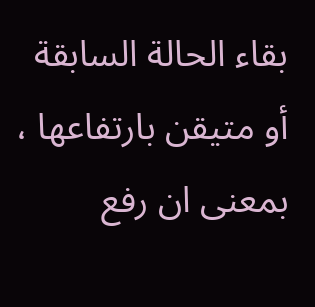بقاء الحالة السابقة أو متيقن بارتفاعها ، بمعنى ان رفع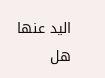اليد عنها هل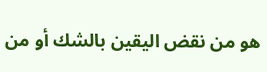هو من نقض اليقين بالشك أو من